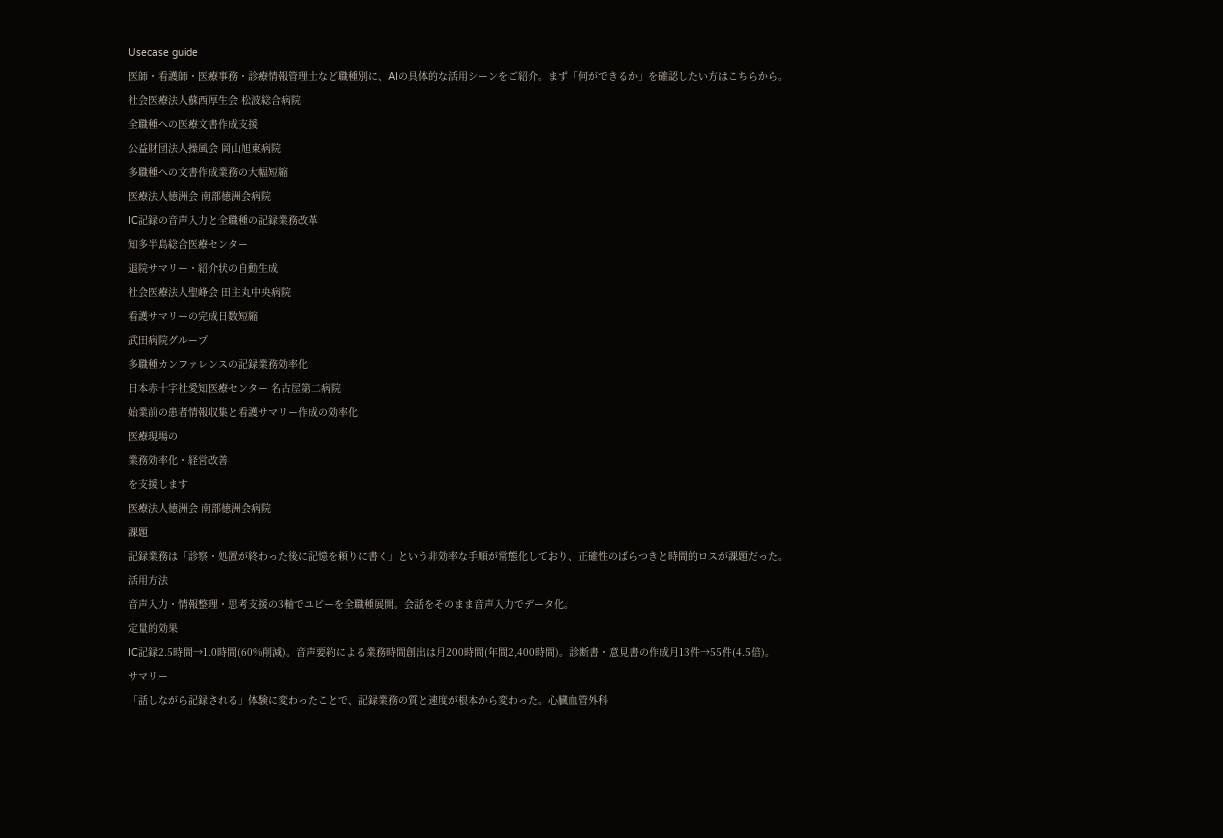Usecase guide
医師・看護師・医療事務・診療情報管理士など職種別に、AIの具体的な活用シーンをご紹介。まず「何ができるか」を確認したい方はこちらから。
社会医療法人蘇西厚生会 松波総合病院
全職種への医療文書作成支援
公益財団法人操風会 岡山旭東病院
多職種への文書作成業務の大幅短縮
医療法人徳洲会 南部徳洲会病院
IC記録の音声入力と全職種の記録業務改革
知多半島総合医療センター
退院サマリー・紹介状の自動生成
社会医療法人聖峰会 田主丸中央病院
看護サマリーの完成日数短縮
武田病院グループ
多職種カンファレンスの記録業務効率化
日本赤十字社愛知医療センター 名古屋第二病院
始業前の患者情報収集と看護サマリー作成の効率化
医療現場の
業務効率化・経営改善
を支援します
医療法人徳洲会 南部徳洲会病院
課題
記録業務は「診察・処置が終わった後に記憶を頼りに書く」という非効率な手順が常態化しており、正確性のばらつきと時間的ロスが課題だった。
活用方法
音声入力・情報整理・思考支援の3軸でユビーを全職種展開。会話をそのまま音声入力でデータ化。
定量的効果
IC記録2.5時間→1.0時間(60%削減)。音声要約による業務時間創出は月200時間(年間2,400時間)。診断書・意見書の作成月13件→55件(4.5倍)。
サマリー
「話しながら記録される」体験に変わったことで、記録業務の質と速度が根本から変わった。心臓血管外科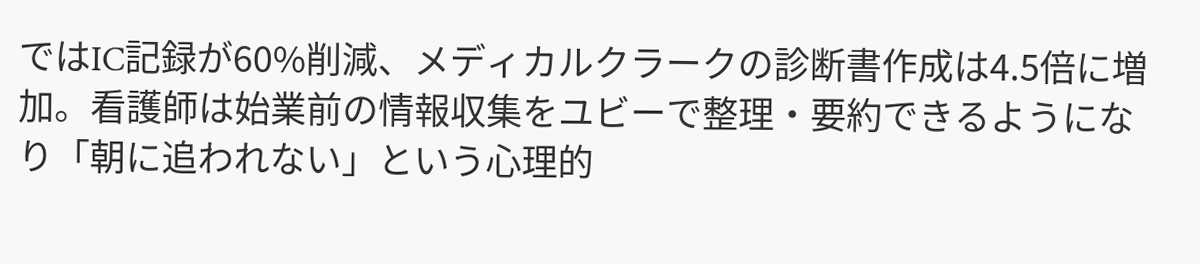ではIC記録が60%削減、メディカルクラークの診断書作成は4.5倍に増加。看護師は始業前の情報収集をユビーで整理・要約できるようになり「朝に追われない」という心理的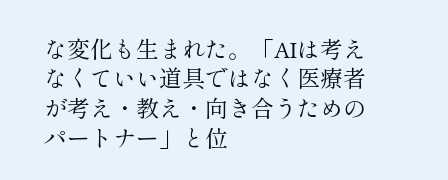な変化も生まれた。「AIは考えなくていい道具ではなく医療者が考え・教え・向き合うためのパートナー」と位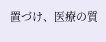置づけ、医療の質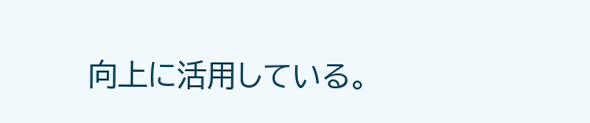向上に活用している。